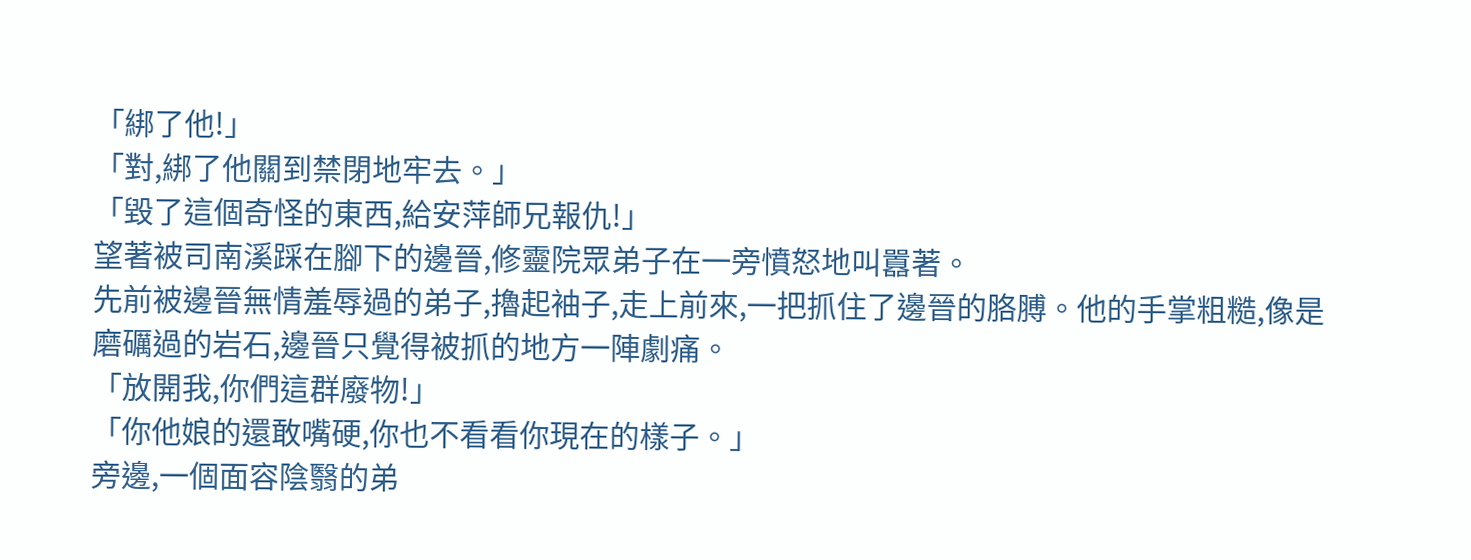「綁了他!」
「對,綁了他關到禁閉地牢去。」
「毀了這個奇怪的東西,給安萍師兄報仇!」
望著被司南溪踩在腳下的邊晉,修靈院眾弟子在一旁憤怒地叫囂著。
先前被邊晉無情羞辱過的弟子,擼起袖子,走上前來,一把抓住了邊晉的胳膊。他的手掌粗糙,像是磨礪過的岩石,邊晉只覺得被抓的地方一陣劇痛。
「放開我,你們這群廢物!」
「你他娘的還敢嘴硬,你也不看看你現在的樣子。」
旁邊,一個面容陰翳的弟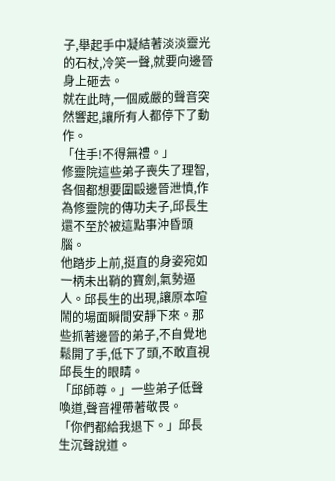子,舉起手中凝結著淡淡靈光的石杖,冷笑一聲,就要向邊晉身上砸去。
就在此時,一個威嚴的聲音突然響起,讓所有人都停下了動作。
「住手!不得無禮。」
修靈院這些弟子喪失了理智,各個都想要圍毆邊晉泄憤,作為修靈院的傳功夫子,邱長生還不至於被這點事沖昏頭腦。
他踏步上前,挺直的身姿宛如一柄未出鞘的寶劍,氣勢逼人。邱長生的出現,讓原本喧鬧的場面瞬間安靜下來。那些抓著邊晉的弟子,不自覺地鬆開了手,低下了頭,不敢直視邱長生的眼睛。
「邱師尊。」一些弟子低聲喚道,聲音裡帶著敬畏。
「你們都給我退下。」邱長生沉聲說道。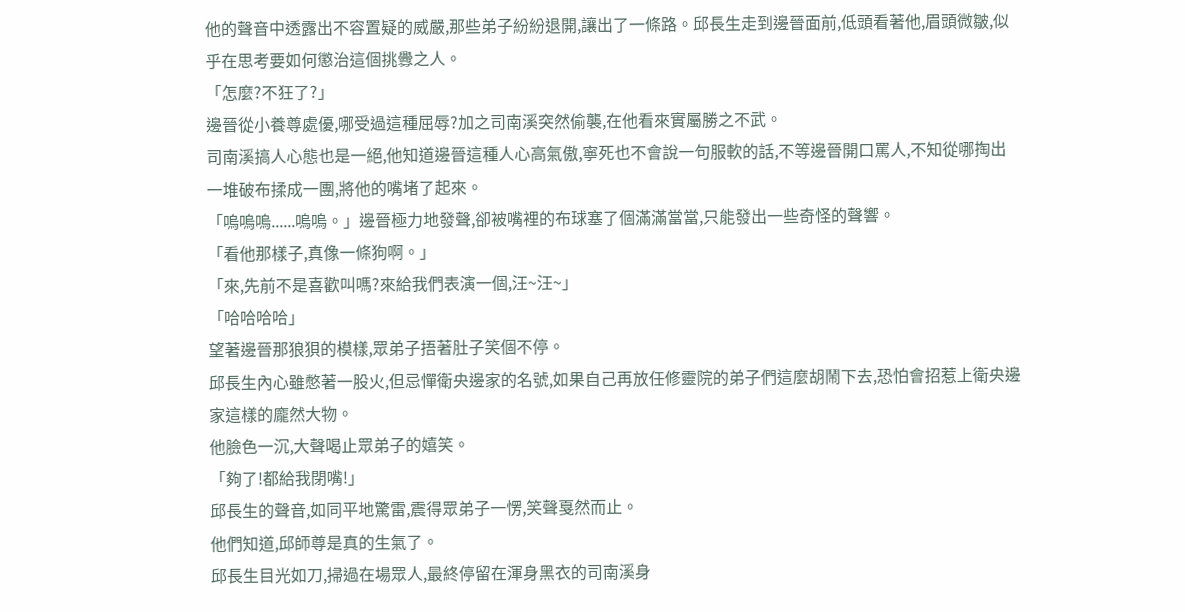他的聲音中透露出不容置疑的威嚴,那些弟子紛紛退開,讓出了一條路。邱長生走到邊晉面前,低頭看著他,眉頭微皺,似乎在思考要如何懲治這個挑釁之人。
「怎麼?不狂了?」
邊晉從小養尊處優,哪受過這種屈辱?加之司南溪突然偷襲,在他看來實屬勝之不武。
司南溪搞人心態也是一絕,他知道邊晉這種人心高氣傲,寧死也不會說一句服軟的話,不等邊晉開口罵人,不知從哪掏出一堆破布揉成一團,將他的嘴堵了起來。
「嗚嗚嗚......嗚嗚。」邊晉極力地發聲,卻被嘴裡的布球塞了個滿滿當當,只能發出一些奇怪的聲響。
「看他那樣子,真像一條狗啊。」
「來,先前不是喜歡叫嗎?來給我們表演一個,汪~汪~」
「哈哈哈哈」
望著邊晉那狼狽的模樣,眾弟子捂著肚子笑個不停。
邱長生內心雖憋著一股火,但忌憚衛央邊家的名號,如果自己再放任修靈院的弟子們這麼胡鬧下去,恐怕會招惹上衛央邊家這樣的龐然大物。
他臉色一沉,大聲喝止眾弟子的嬉笑。
「夠了!都給我閉嘴!」
邱長生的聲音,如同平地驚雷,震得眾弟子一愣,笑聲戛然而止。
他們知道,邱師尊是真的生氣了。
邱長生目光如刀,掃過在場眾人,最終停留在渾身黑衣的司南溪身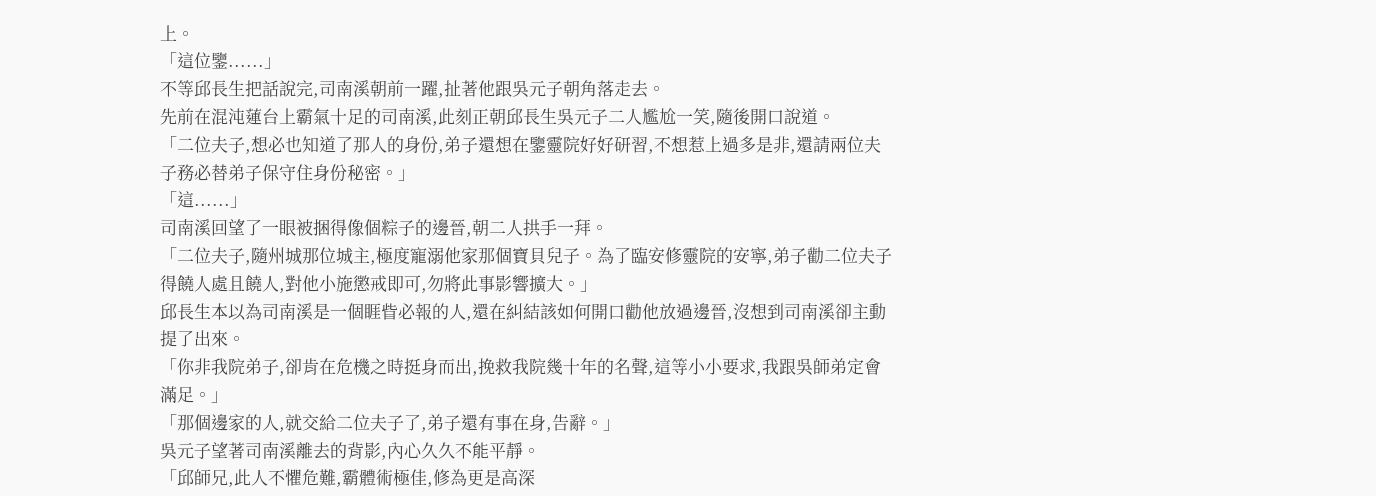上。
「這位鑒......」
不等邱長生把話說完,司南溪朝前一躍,扯著他跟吳元子朝角落走去。
先前在混沌蓮台上霸氣十足的司南溪,此刻正朝邱長生吳元子二人尷尬一笑,隨後開口說道。
「二位夫子,想必也知道了那人的身份,弟子還想在鑒靈院好好研習,不想惹上過多是非,還請兩位夫子務必替弟子保守住身份秘密。」
「這......」
司南溪回望了一眼被捆得像個粽子的邊晉,朝二人拱手一拜。
「二位夫子,隨州城那位城主,極度寵溺他家那個寶貝兒子。為了臨安修靈院的安寧,弟子勸二位夫子得饒人處且饒人,對他小施懲戒即可,勿將此事影響擴大。」
邱長生本以為司南溪是一個睚眥必報的人,還在糾結該如何開口勸他放過邊晉,沒想到司南溪卻主動提了出來。
「你非我院弟子,卻肯在危機之時挺身而出,挽救我院幾十年的名聲,這等小小要求,我跟吳師弟定會滿足。」
「那個邊家的人,就交給二位夫子了,弟子還有事在身,告辭。」
吳元子望著司南溪離去的背影,內心久久不能平靜。
「邱師兄,此人不懼危難,霸體術極佳,修為更是高深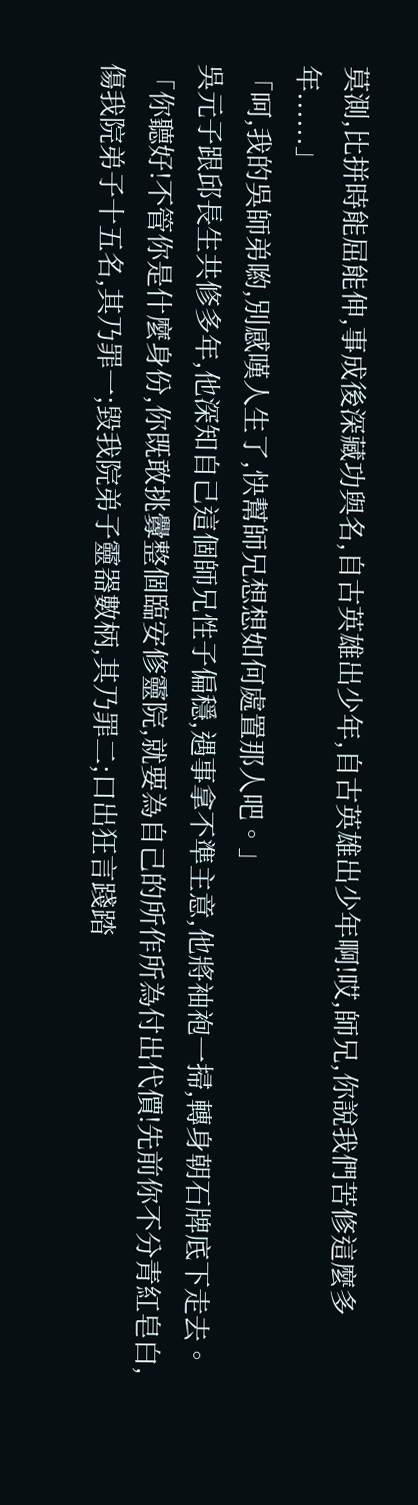莫測,比拼時能屈能伸,事成後深藏功與名,自古英雄出少年,自古英雄出少年啊!哎,師兄,你說我們苦修這麼多年......」
「呵,我的吳師弟喲,別感嘆人生了,快幫師兄想想如何處置那人吧。」
吳元子跟邱長生共修多年,他深知自己這個師兄性子偏穩,遇事拿不準主意,他將袖袍一掃,轉身朝石牌底下走去。
「你聽好!不管你是什麼身份,你既敢挑釁整個臨安修靈院,就要為自己的所作所為付出代價!先前你不分青紅皂白,傷我院弟子十五名,其乃罪一;毀我院弟子靈器數柄,其乃罪二;口出狂言踐踏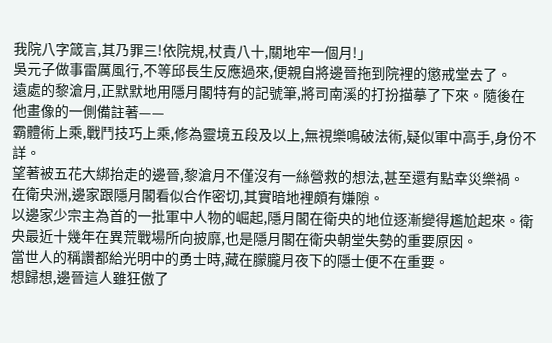我院八字箴言,其乃罪三!依院規,杖責八十,關地牢一個月!」
吳元子做事雷厲風行,不等邱長生反應過來,便親自將邊晉拖到院裡的懲戒堂去了。
遠處的黎滄月,正默默地用隱月閣特有的記號筆,將司南溪的打扮描摹了下來。隨後在他畫像的一側備註著——
霸體術上乘,戰鬥技巧上乘,修為靈境五段及以上,無視樂鳴破法術,疑似軍中高手,身份不詳。
望著被五花大綁抬走的邊晉,黎滄月不僅沒有一絲營救的想法,甚至還有點幸災樂禍。在衛央洲,邊家跟隱月閣看似合作密切,其實暗地裡頗有嫌隙。
以邊家少宗主為首的一批軍中人物的崛起,隱月閣在衛央的地位逐漸變得尷尬起來。衛央最近十幾年在異荒戰場所向披靡,也是隱月閣在衛央朝堂失勢的重要原因。
當世人的稱讚都給光明中的勇士時,藏在朦朧月夜下的隱士便不在重要。
想歸想,邊晉這人雖狂傲了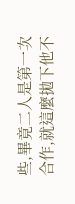些,畢竟二人是第一次合作,就這麼拋下他不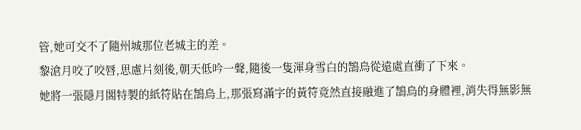管,她可交不了隨州城那位老城主的差。
黎滄月咬了咬唇,思慮片刻後,朝天低吟一聲,隨後一隻渾身雪白的鵠鳥從遠處直衝了下來。
她將一張隱月閣特製的紙符貼在鵠鳥上,那張寫滿字的黃符竟然直接融進了鵠鳥的身體裡,消失得無影無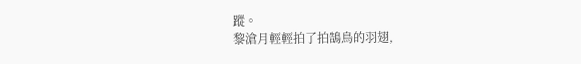蹤。
黎滄月輕輕拍了拍鵠鳥的羽翅,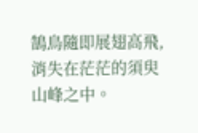鵠鳥隨即展翅高飛,消失在茫茫的須臾山峰之中。